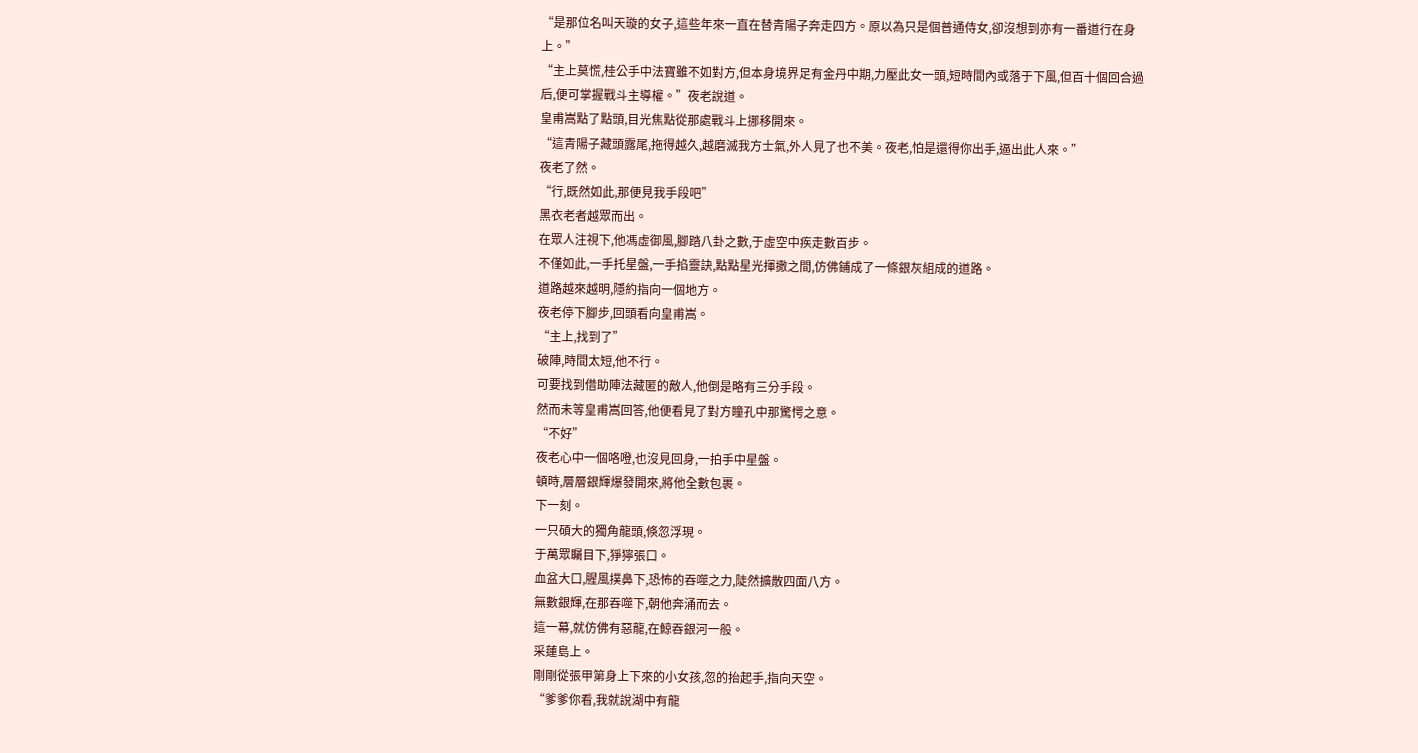“是那位名叫天璇的女子,這些年來一直在替青陽子奔走四方。原以為只是個普通侍女,卻沒想到亦有一番道行在身上。”
“主上莫慌,桂公手中法寶雖不如對方,但本身境界足有金丹中期,力壓此女一頭,短時間內或落于下風,但百十個回合過后,便可掌握戰斗主導權。”夜老說道。
皇甫嵩點了點頭,目光焦點從那處戰斗上挪移開來。
“這青陽子藏頭露尾,拖得越久,越磨滅我方士氣,外人見了也不美。夜老,怕是還得你出手,逼出此人來。”
夜老了然。
“行,既然如此,那便見我手段吧”
黑衣老者越眾而出。
在眾人注視下,他馮虛御風,腳踏八卦之數,于虛空中疾走數百步。
不僅如此,一手托星盤,一手掐靈訣,點點星光揮撒之間,仿佛鋪成了一條銀灰組成的道路。
道路越來越明,隱約指向一個地方。
夜老停下腳步,回頭看向皇甫嵩。
“主上,找到了”
破陣,時間太短,他不行。
可要找到借助陣法藏匿的敵人,他倒是略有三分手段。
然而未等皇甫嵩回答,他便看見了對方瞳孔中那驚愕之意。
“不好”
夜老心中一個咯噔,也沒見回身,一拍手中星盤。
頓時,層層銀輝爆發開來,將他全數包裹。
下一刻。
一只碩大的獨角龍頭,倏忽浮現。
于萬眾矚目下,猙獰張口。
血盆大口,腥風撲鼻下,恐怖的吞噬之力,陡然擴散四面八方。
無數銀輝,在那吞噬下,朝他奔涌而去。
這一幕,就仿佛有惡龍,在鯨吞銀河一般。
采蓮島上。
剛剛從張甲第身上下來的小女孩,忽的抬起手,指向天空。
“爹爹你看,我就說湖中有龍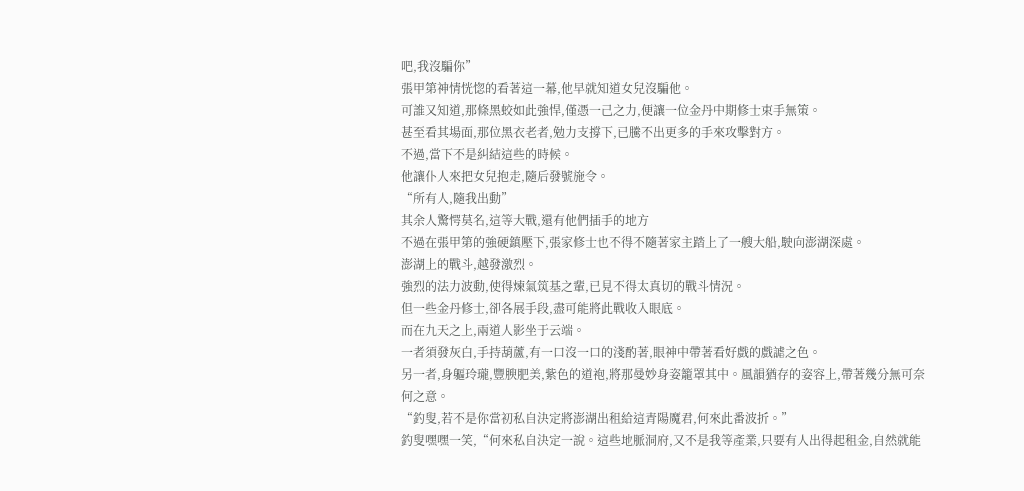吧,我沒騙你”
張甲第神情恍惚的看著這一幕,他早就知道女兒沒騙他。
可誰又知道,那條黑蛟如此強悍,僅憑一己之力,便讓一位金丹中期修士束手無策。
甚至看其場面,那位黑衣老者,勉力支撐下,已騰不出更多的手來攻擊對方。
不過,當下不是糾結這些的時候。
他讓仆人來把女兒抱走,隨后發號施令。
“所有人,隨我出動”
其余人驚愕莫名,這等大戰,還有他們插手的地方
不過在張甲第的強硬鎮壓下,張家修士也不得不隨著家主踏上了一艘大船,駛向澎湖深處。
澎湖上的戰斗,越發激烈。
強烈的法力波動,使得煉氣筑基之輩,已見不得太真切的戰斗情況。
但一些金丹修士,卻各展手段,盡可能將此戰收入眼底。
而在九天之上,兩道人影坐于云端。
一者須發灰白,手持葫蘆,有一口沒一口的淺酌著,眼神中帶著看好戲的戲謔之色。
另一者,身軀玲瓏,豐腴肥美,紫色的道袍,將那曼妙身姿籠罩其中。風韻猶存的姿容上,帶著幾分無可奈何之意。
“釣叟,若不是你當初私自決定將澎湖出租給這青陽魔君,何來此番波折。”
釣叟嘿嘿一笑,“何來私自決定一說。這些地脈洞府,又不是我等產業,只要有人出得起租金,自然就能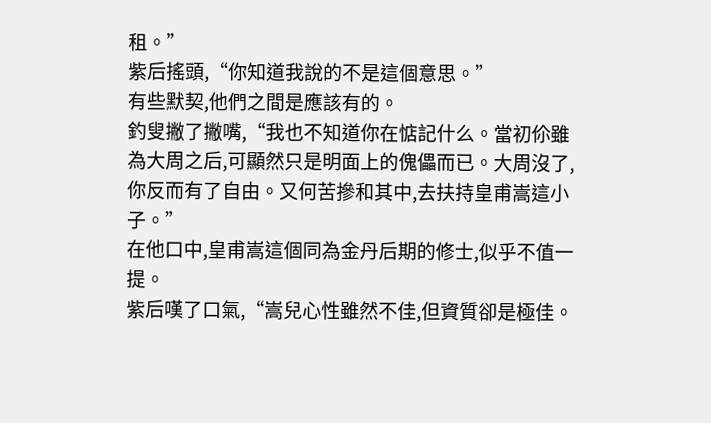租。”
紫后搖頭,“你知道我說的不是這個意思。”
有些默契,他們之間是應該有的。
釣叟撇了撇嘴,“我也不知道你在惦記什么。當初伱雖為大周之后,可顯然只是明面上的傀儡而已。大周沒了,你反而有了自由。又何苦摻和其中,去扶持皇甫嵩這小子。”
在他口中,皇甫嵩這個同為金丹后期的修士,似乎不值一提。
紫后嘆了口氣,“嵩兒心性雖然不佳,但資質卻是極佳。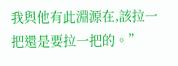我與他有此淵源在,該拉一把還是要拉一把的。”